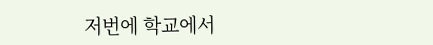저번에 학교에서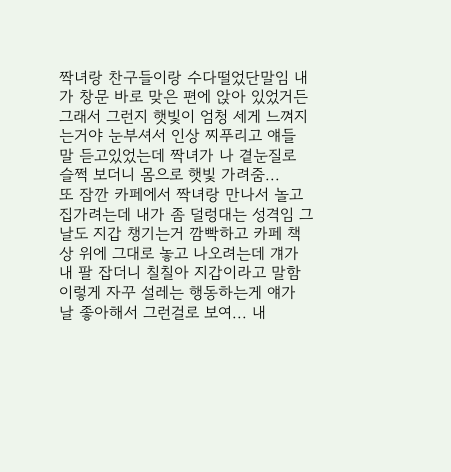짝녀랑 찬구들이랑 수다떨었단말임 내가 창문 바로 맞은 편에 앉아 있었거든 그래서 그런지 햇빛이 엄청 세게 느껴지는거야 눈부셔서 인상 찌푸리고 얘들 말 듣고있었는데 짝녀가 나 곁눈질로 슬쩍 보더니 몸으로 햇빛 가려줌...
또 잠깐 카페에서 짝녀랑 만나서 놀고 집가려는데 내가 좀 덜렁대는 성격임 그날도 지갑 챙기는거 깜빡하고 카페 책상 위에 그대로 놓고 나오려는데 걔가 내 팔 잡더니 칠칠아 지갑이라고 말함
이렇게 자꾸 설레는 행동하는게 얘가 날 좋아해서 그런걸로 보여... 내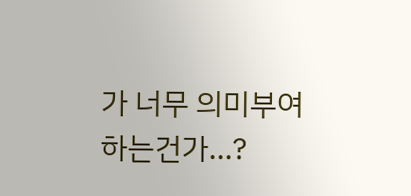가 너무 의미부여하는건가...?